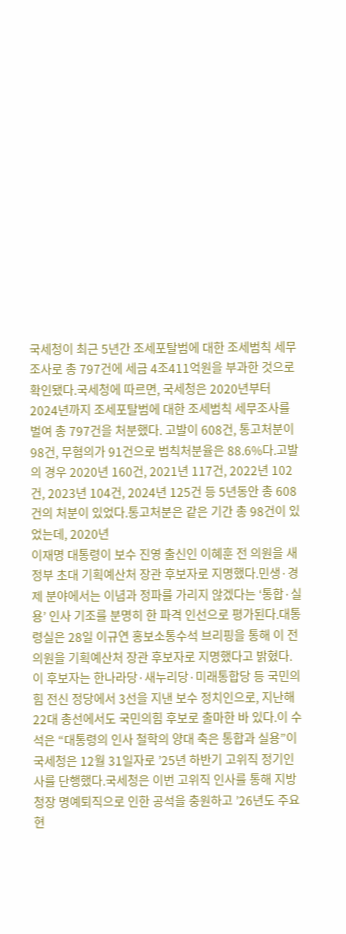국세청이 최근 5년간 조세포탈범에 대한 조세범칙 세무조사로 총 797건에 세금 4조411억원을 부과한 것으로 확인됐다.국세청에 따르면, 국세청은 2020년부터 2024년까지 조세포탈범에 대한 조세범칙 세무조사를 벌여 총 797건을 처분했다. 고발이 608건, 통고처분이 98건, 무혐의가 91건으로 범칙처분율은 88.6%다.고발의 경우 2020년 160건, 2021년 117건, 2022년 102건, 2023년 104건, 2024년 125건 등 5년동안 총 608건의 처분이 있었다.통고처분은 같은 기간 총 98건이 있었는데, 2020년
이재명 대통령이 보수 진영 출신인 이혜훈 전 의원을 새 정부 초대 기획예산처 장관 후보자로 지명했다.민생·경제 분야에서는 이념과 정파를 가리지 않겠다는 ‘통합·실용’ 인사 기조를 분명히 한 파격 인선으로 평가된다.대통령실은 28일 이규연 홍보소통수석 브리핑을 통해 이 전 의원을 기획예산처 장관 후보자로 지명했다고 밝혔다.이 후보자는 한나라당·새누리당·미래통합당 등 국민의힘 전신 정당에서 3선을 지낸 보수 정치인으로, 지난해 22대 총선에서도 국민의힘 후보로 출마한 바 있다.이 수석은 “대통령의 인사 철학의 양대 축은 통합과 실용”이
국세청은 12월 31일자로 ’25년 하반기 고위직 정기인사를 단행했다.국세청은 이번 고위직 인사를 통해 지방청장 명예퇴직으로 인한 공석을 충원하고 ’26년도 주요 현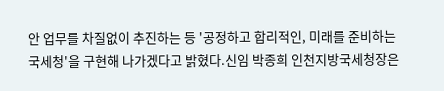안 업무를 차질없이 추진하는 등 '공정하고 합리적인, 미래를 준비하는 국세청'을 구현해 나가겠다고 밝혔다.신임 박종희 인천지방국세청장은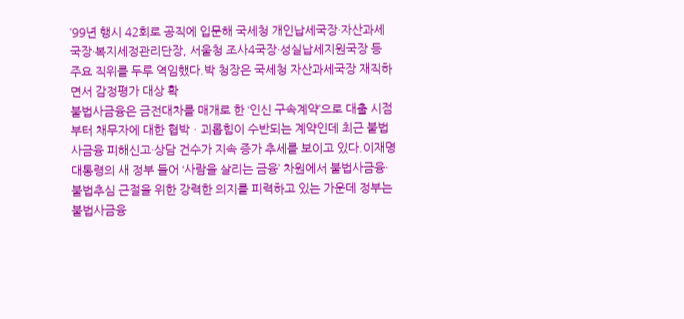’99년 행시 42회로 공직에 입문해 국세청 개인납세국장·자산과세국장·복지세정관리단장, 서울청 조사4국장·성실납세지원국장 등 주요 직위를 두루 역임했다.박 청장은 국세청 자산과세국장 재직하면서 감정평가 대상 확
불법사금융은 금전대차를 매개로 한 ‘인신 구속계약’으로 대출 시점부터 채무자에 대한 협박ㆍ괴롭힘이 수반되는 계약인데 최근 불법사금융 피해신고·상담 건수가 지속 증가 추세를 보이고 있다.이재명 대통령의 새 정부 들어 ‘사람을 살리는 금융’ 차원에서 불법사금융·불법추심 근절을 위한 강력한 의지를 피력하고 있는 가운데 정부는 불법사금융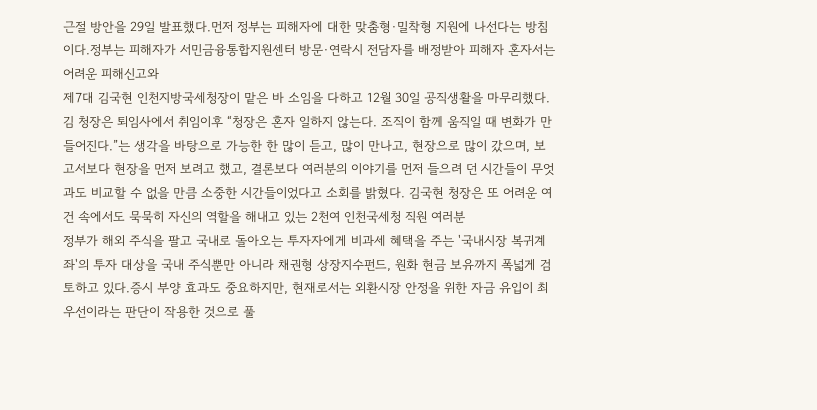근절 방안을 29일 발표했다.먼저 정부는 피해자에 대한 맞춤형·밀착형 지원에 나선다는 방침이다.정부는 피해자가 서민금융통합지원센터 방문·연락시 전담자를 배정받아 피해자 혼자서는 어려운 피해신고와
제7대 김국현 인천지방국세청장이 맡은 바 소임을 다하고 12월 30일 공직생활을 마무리했다.김 청장은 퇴임사에서 취임이후 “청장은 혼자 일하지 않는다. 조직이 함께 움직일 때 변화가 만들어진다.”는 생각을 바탕으로 가능한 한 많이 듣고, 많이 만나고, 현장으로 많이 갔으며, 보고서보다 현장을 먼저 보려고 했고, 결론보다 여러분의 이야기를 먼저 들으려 던 시간들이 무엇과도 비교할 수 없을 만큼 소중한 시간들이었다고 소회를 밝혔다. 김국현 청장은 또 어려운 여건 속에서도 묵묵히 자신의 역할을 해내고 있는 2천여 인천국세청 직원 여러분
정부가 해외 주식을 팔고 국내로 돌아오는 투자자에게 비과세 혜택을 주는 '국내시장 복귀계좌'의 투자 대상을 국내 주식뿐만 아니라 채권형 상장지수펀드, 원화 현금 보유까지 폭넓게 검토하고 있다.증시 부양 효과도 중요하지만, 현재로서는 외환시장 안정을 위한 자금 유입이 최우선이라는 판단이 작용한 것으로 풀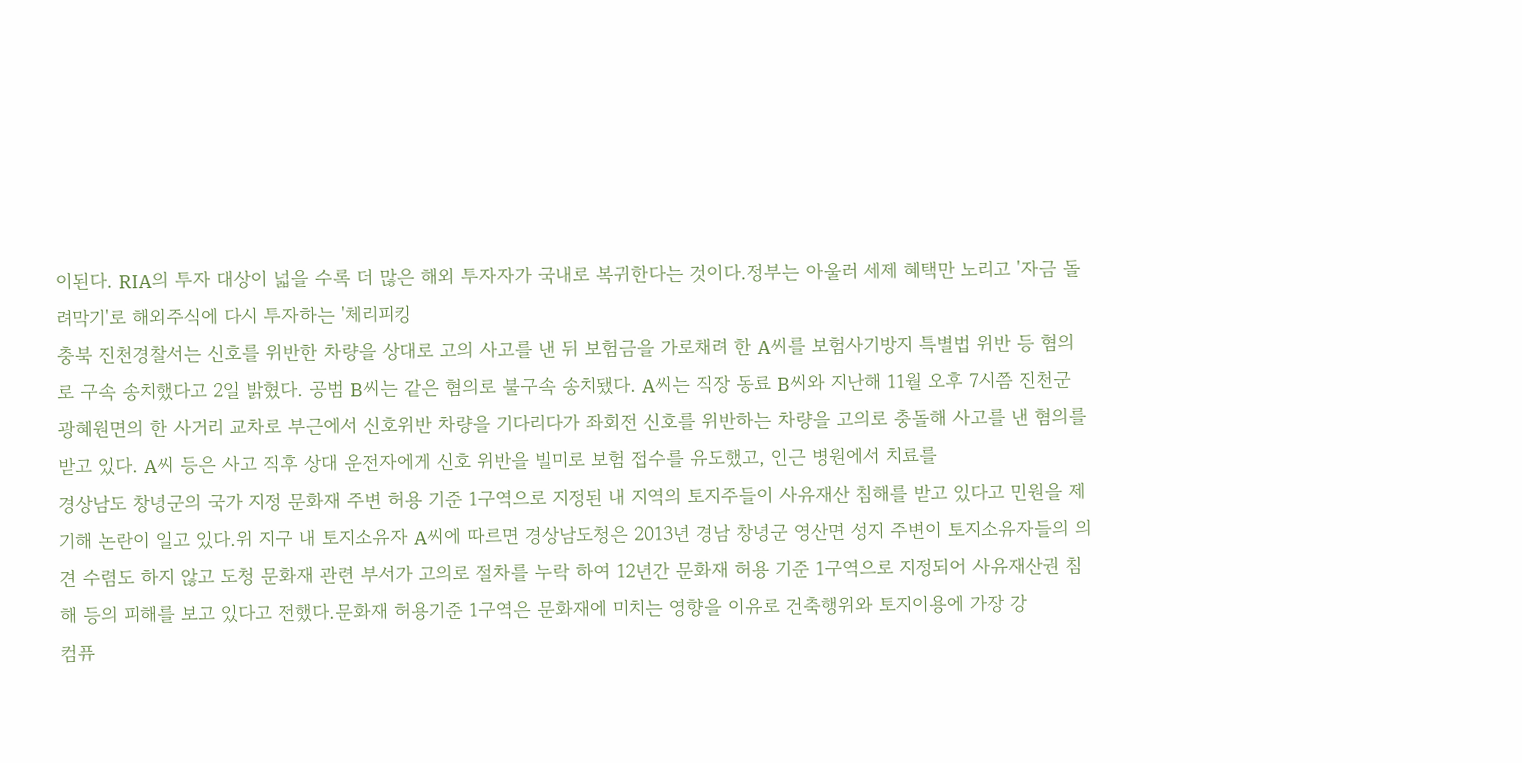이된다. RIA의 투자 대상이 넓을 수록 더 많은 해외 투자자가 국내로 복귀한다는 것이다.정부는 아울러 세제 혜택만 노리고 '자금 돌려막기'로 해외주식에 다시 투자하는 '체리피킹
충북 진천경찰서는 신호를 위반한 차량을 상대로 고의 사고를 낸 뒤 보험금을 가로채려 한 A씨를 보험사기방지 특별법 위반 등 혐의로 구속 송치했다고 2일 밝혔다. 공범 B씨는 같은 혐의로 불구속 송치됐다. A씨는 직장 동료 B씨와 지난해 11월 오후 7시쯤 진천군 광혜원면의 한 사거리 교차로 부근에서 신호위반 차량을 기다리다가 좌회전 신호를 위반하는 차량을 고의로 충돌해 사고를 낸 혐의를 받고 있다. A씨 등은 사고 직후 상대 운전자에게 신호 위반을 빌미로 보험 접수를 유도했고, 인근 병원에서 치료를
경상남도 창녕군의 국가 지정 문화재 주변 허용 기준 1구역으로 지정된 내 지역의 토지주들이 사유재산 침해를 받고 있다고 민원을 제기해 논란이 일고 있다.위 지구 내 토지소유자 A씨에 따르면 경상남도청은 2013년 경남 창녕군 영산면 성지 주변이 토지소유자들의 의견 수렴도 하지 않고 도청 문화재 관련 부서가 고의로 절차를 누락 하여 12년간 문화재 허용 기준 1구역으로 지정되어 사유재산권 침해 등의 피해를 보고 있다고 전했다.문화재 허용기준 1구역은 문화재에 미치는 영향을 이유로 건축행위와 토지이용에 가장 강
컴퓨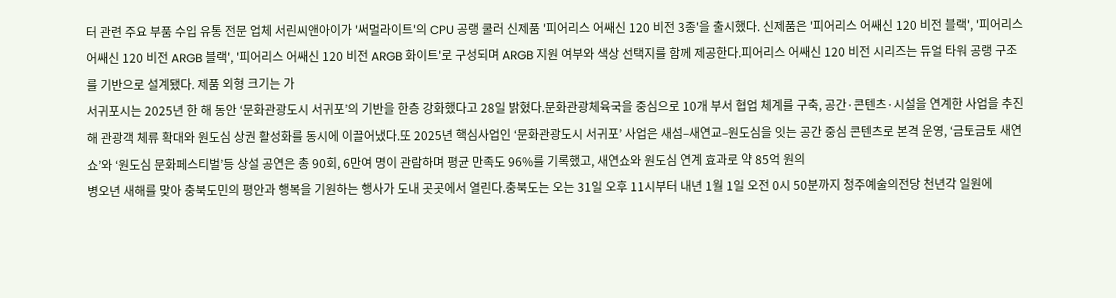터 관련 주요 부품 수입 유통 전문 업체 서린씨앤아이가 '써멀라이트'의 CPU 공랭 쿨러 신제품 '피어리스 어쌔신 120 비전 3종'을 출시했다. 신제품은 '피어리스 어쌔신 120 비전 블랙', '피어리스 어쌔신 120 비전 ARGB 블랙', '피어리스 어쌔신 120 비전 ARGB 화이트'로 구성되며 ARGB 지원 여부와 색상 선택지를 함께 제공한다.피어리스 어쌔신 120 비전 시리즈는 듀얼 타워 공랭 구조를 기반으로 설계됐다. 제품 외형 크기는 가
서귀포시는 2025년 한 해 동안 ‘문화관광도시 서귀포’의 기반을 한층 강화했다고 28일 밝혔다.문화관광체육국을 중심으로 10개 부서 협업 체계를 구축, 공간·콘텐츠·시설을 연계한 사업을 추진해 관광객 체류 확대와 원도심 상권 활성화를 동시에 이끌어냈다.또 2025년 핵심사업인 ‘문화관광도시 서귀포’ 사업은 새섬–새연교–원도심을 잇는 공간 중심 콘텐츠로 본격 운영, ‘금토금토 새연쇼’와 ‘원도심 문화페스티벌’등 상설 공연은 총 90회, 6만여 명이 관람하며 평균 만족도 96%를 기록했고, 새연쇼와 원도심 연계 효과로 약 85억 원의
병오년 새해를 맞아 충북도민의 평안과 행복을 기원하는 행사가 도내 곳곳에서 열린다.충북도는 오는 31일 오후 11시부터 내년 1월 1일 오전 0시 50분까지 청주예술의전당 천년각 일원에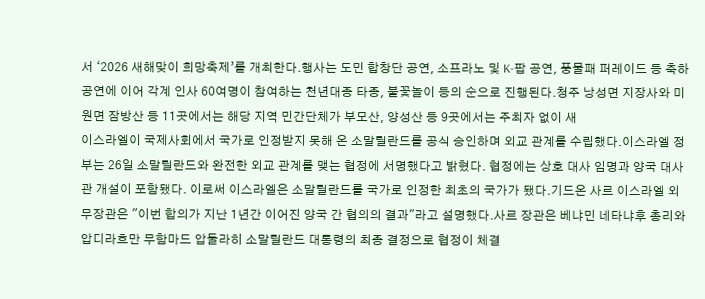서 ‘2026 새해맞이 희망축제’를 개최한다.행사는 도민 합창단 공연, 소프라노 및 K-팝 공연, 풍물패 퍼레이드 등 축하공연에 이어 각계 인사 60여명이 참여하는 천년대종 타종, 불꽃놀이 등의 순으로 진행된다.청주 낭성면 지장사와 미원면 잠방산 등 11곳에서는 해당 지역 민간단체가 부모산, 양성산 등 9곳에서는 주최자 없이 새
이스라엘이 국제사회에서 국가로 인정받지 못해 온 소말릴란드를 공식 승인하며 외교 관계를 수립했다.이스라엘 정부는 26일 소말릴란드와 완전한 외교 관계를 맺는 협정에 서명했다고 밝혔다. 협정에는 상호 대사 임명과 양국 대사관 개설이 포함됐다. 이로써 이스라엘은 소말릴란드를 국가로 인정한 최초의 국가가 됐다.기드온 사르 이스라엘 외무장관은 "이번 합의가 지난 1년간 이어진 양국 간 협의의 결과"라고 설명했다.사르 장관은 베냐민 네타냐후 총리와 압디라흐만 무함마드 압둘라히 소말릴란드 대통령의 최종 결정으로 협정이 체결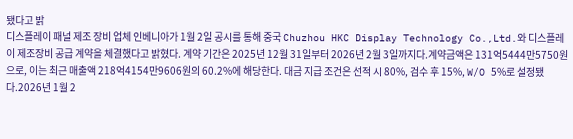됐다고 밝
디스플레이 패널 제조 장비 업체 인베니아가 1월 2일 공시를 통해 중국 Chuzhou HKC Display Technology Co.,Ltd.와 디스플레이 제조장비 공급 계약을 체결했다고 밝혔다. 계약 기간은 2025년 12월 31일부터 2026년 2월 3일까지다.계약금액은 131억5444만5750원으로, 이는 최근 매출액 218억4154만9606원의 60.2%에 해당한다. 대금 지급 조건은 선적 시 80%, 검수 후 15%, W/O 5%로 설정됐다.2026년 1월 2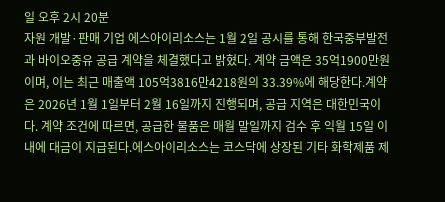일 오후 2시 20분
자원 개발·판매 기업 에스아이리소스는 1월 2일 공시를 통해 한국중부발전과 바이오중유 공급 계약을 체결했다고 밝혔다. 계약 금액은 35억1900만원이며, 이는 최근 매출액 105억3816만4218원의 33.39%에 해당한다.계약은 2026년 1월 1일부터 2월 16일까지 진행되며, 공급 지역은 대한민국이다. 계약 조건에 따르면, 공급한 물품은 매월 말일까지 검수 후 익월 15일 이내에 대금이 지급된다.에스아이리소스는 코스닥에 상장된 기타 화학제품 제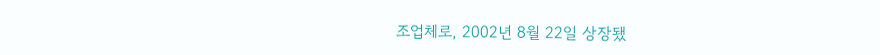조업체로, 2002년 8월 22일 상장됐